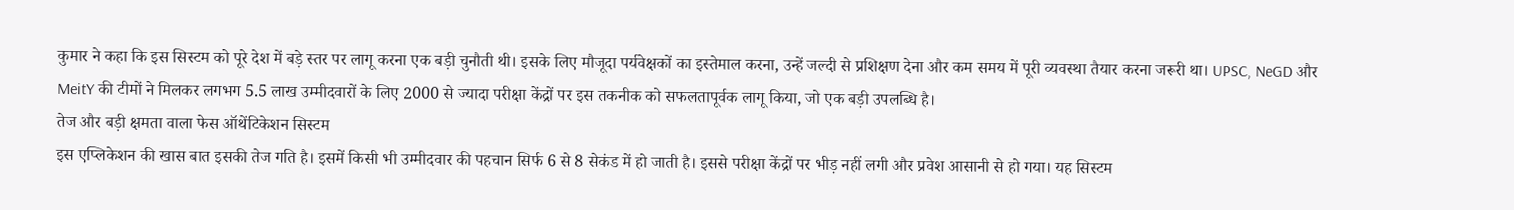कुमार ने कहा कि इस सिस्टम को पूरे देश में बड़े स्तर पर लागू करना एक बड़ी चुनौती थी। इसके लिए मौजूदा पर्यवेक्षकों का इस्तेमाल करना, उन्हें जल्दी से प्रशिक्षण देना और कम समय में पूरी व्यवस्था तैयार करना जरूरी था। UPSC, NeGD और MeitY की टीमों ने मिलकर लगभग 5.5 लाख उम्मीदवारों के लिए 2000 से ज्यादा परीक्षा केंद्रों पर इस तकनीक को सफलतापूर्वक लागू किया, जो एक बड़ी उपलब्धि है।
तेज और बड़ी क्षमता वाला फेस ऑथेंटिकेशन सिस्टम
इस एप्लिकेशन की खास बात इसकी तेज गति है। इसमें किसी भी उम्मीदवार की पहचान सिर्फ 6 से 8 सेकंड में हो जाती है। इससे परीक्षा केंद्रों पर भीड़ नहीं लगी और प्रवेश आसानी से हो गया। यह सिस्टम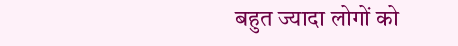बहुत ज्यादा लोगों को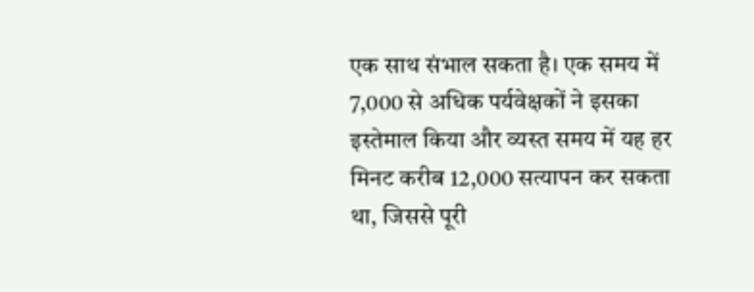एक साथ संभाल सकता है। एक समय में 7,000 से अधिक पर्यवेक्षकों ने इसका इस्तेमाल किया और व्यस्त समय में यह हर मिनट करीब 12,000 सत्यापन कर सकता था, जिससे पूरी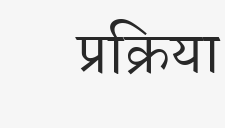प्रक्रिया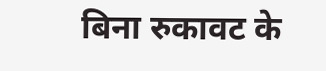बिना रुकावट के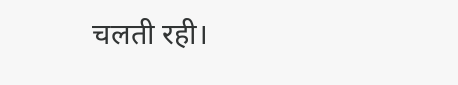चलती रही।